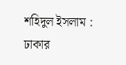শহিদুল ইসলাম :
ঢাকার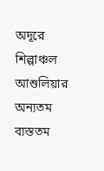অদূরে শিল্পাঞ্চল আশুলিয়ার অন্যতম ব্যস্ততম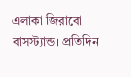এলাকা জিরাবো বাসস্ট্যান্ড। প্রতিদিন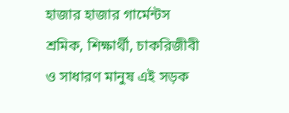হাজার হাজার গার্মেন্টস শ্রমিক, শিক্ষার্থী, চাকরিজীবী ও সাধারণ মানুষ এই সড়ক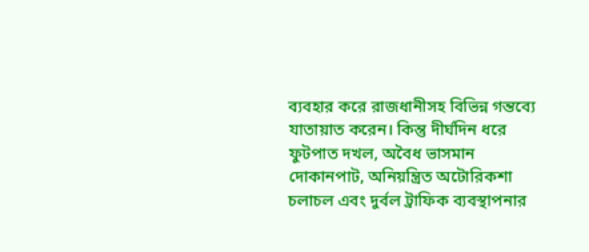ব্যবহার করে রাজধানীসহ বিভিন্ন গন্তব্যে যাতায়াত করেন। কিন্তু দীর্ঘদিন ধরে ফুটপাত দখল, অবৈধ ভাসমান দোকানপাট, অনিয়ন্ত্রিত অটোরিকশা চলাচল এবং দুর্বল ট্রাফিক ব্যবস্থাপনার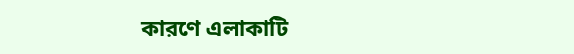কারণে এলাকাটি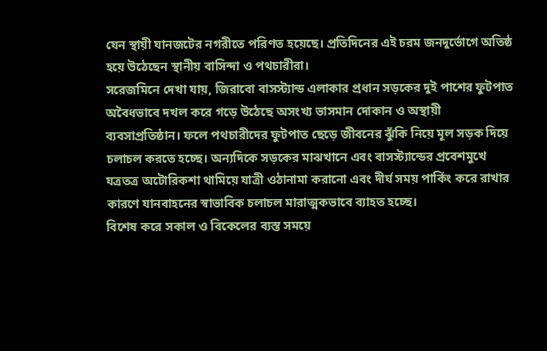যেন স্থায়ী যানজটের নগরীতে পরিণত হয়েছে। প্রতিদিনের এই চরম জনদুর্ভোগে অতিষ্ঠ হয়ে উঠেছেন স্থানীয় বাসিন্দা ও পথচারীরা।
সরেজমিনে দেখা যায়, জিরাবো বাসস্ট্যান্ড এলাকার প্রধান সড়কের দুই পাশের ফুটপাত অবৈধভাবে দখল করে গড়ে উঠেছে অসংখ্য ভাসমান দোকান ও অস্থায়ী ব্যবসাপ্রতিষ্ঠান। ফলে পথচারীদের ফুটপাত ছেড়ে জীবনের ঝুঁকি নিয়ে মূল সড়ক দিয়ে চলাচল করতে হচ্ছে। অন্যদিকে সড়কের মাঝখানে এবং বাসস্ট্যান্ডের প্রবেশমুখে যত্রতত্র অটোরিকশা থামিয়ে যাত্রী ওঠানামা করানো এবং দীর্ঘ সময় পার্কিং করে রাখার কারণে যানবাহনের স্বাভাবিক চলাচল মারাত্মকভাবে ব্যাহত হচ্ছে।
বিশেষ করে সকাল ও বিকেলের ব্যস্ত সময়ে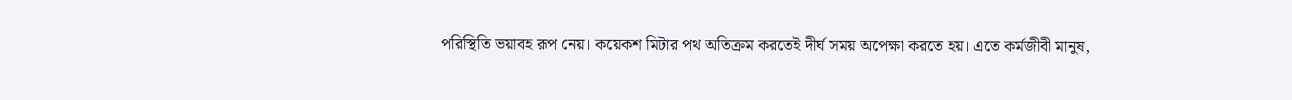পরিস্থিতি ভয়াবহ রূপ নেয়। কয়েকশ মিটার পথ অতিক্রম করতেই দীর্ঘ সময় অপেক্ষা করতে হয়। এতে কর্মজীবী মানুষ,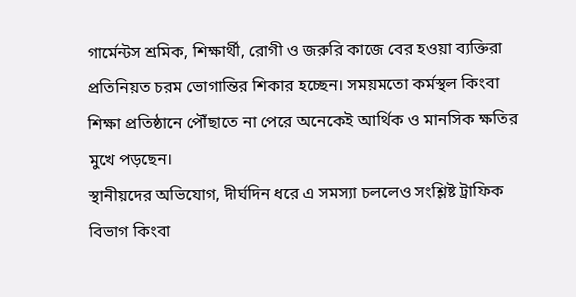গার্মেন্টস শ্রমিক, শিক্ষার্থী, রোগী ও জরুরি কাজে বের হওয়া ব্যক্তিরা প্রতিনিয়ত চরম ভোগান্তির শিকার হচ্ছেন। সময়মতো কর্মস্থল কিংবা শিক্ষা প্রতিষ্ঠানে পৌঁছাতে না পেরে অনেকেই আর্থিক ও মানসিক ক্ষতির মুখে পড়ছেন।
স্থানীয়দের অভিযোগ, দীর্ঘদিন ধরে এ সমস্যা চললেও সংশ্লিষ্ট ট্রাফিক বিভাগ কিংবা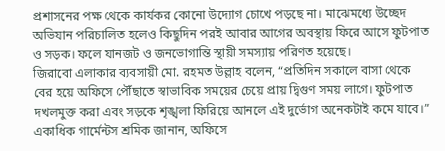প্রশাসনের পক্ষ থেকে কার্যকর কোনো উদ্যোগ চোখে পড়ছে না। মাঝেমধ্যে উচ্ছেদ অভিযান পরিচালিত হলেও কিছুদিন পরই আবার আগের অবস্থায় ফিরে আসে ফুটপাত ও সড়ক। ফলে যানজট ও জনভোগান্তি স্থায়ী সমস্যায় পরিণত হয়েছে।
জিরাবো এলাকার ব্যবসায়ী মো. রহমত উল্লাহ বলেন, “প্রতিদিন সকালে বাসা থেকে বের হয়ে অফিসে পৌঁছাতে স্বাভাবিক সময়ের চেয়ে প্রায় দ্বিগুণ সময় লাগে। ফুটপাত দখলমুক্ত করা এবং সড়কে শৃঙ্খলা ফিরিয়ে আনলে এই দুর্ভোগ অনেকটাই কমে যাবে।”
একাধিক গার্মেন্টস শ্রমিক জানান, অফিসে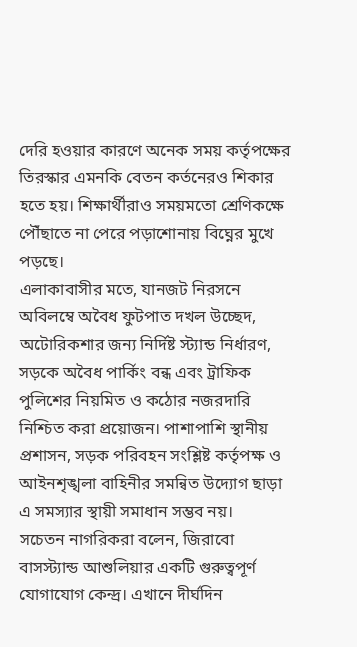দেরি হওয়ার কারণে অনেক সময় কর্তৃপক্ষের তিরস্কার এমনকি বেতন কর্তনেরও শিকার হতে হয়। শিক্ষার্থীরাও সময়মতো শ্রেণিকক্ষে পৌঁছাতে না পেরে পড়াশোনায় বিঘ্নের মুখে পড়ছে।
এলাকাবাসীর মতে, যানজট নিরসনে অবিলম্বে অবৈধ ফুটপাত দখল উচ্ছেদ, অটোরিকশার জন্য নির্দিষ্ট স্ট্যান্ড নির্ধারণ, সড়কে অবৈধ পার্কিং বন্ধ এবং ট্রাফিক পুলিশের নিয়মিত ও কঠোর নজরদারি নিশ্চিত করা প্রয়োজন। পাশাপাশি স্থানীয় প্রশাসন, সড়ক পরিবহন সংশ্লিষ্ট কর্তৃপক্ষ ও আইনশৃঙ্খলা বাহিনীর সমন্বিত উদ্যোগ ছাড়া এ সমস্যার স্থায়ী সমাধান সম্ভব নয়।
সচেতন নাগরিকরা বলেন, জিরাবো বাসস্ট্যান্ড আশুলিয়ার একটি গুরুত্বপূর্ণ যোগাযোগ কেন্দ্র। এখানে দীর্ঘদিন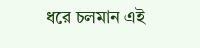ধরে চলমান এই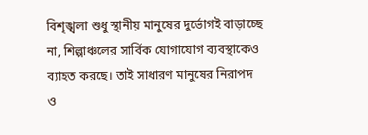বিশৃঙ্খলা শুধু স্থানীয় মানুষের দুর্ভোগই বাড়াচ্ছে না, শিল্পাঞ্চলের সার্বিক যোগাযোগ ব্যবস্থাকেও ব্যাহত করছে। তাই সাধারণ মানুষের নিরাপদ ও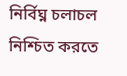নির্বিঘ্ন চলাচল নিশ্চিত করতে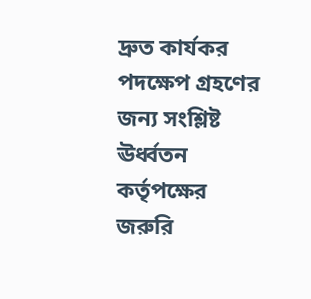দ্রুত কার্যকর পদক্ষেপ গ্রহণের জন্য সংশ্লিষ্ট ঊর্ধ্বতন কর্তৃপক্ষের জরুরি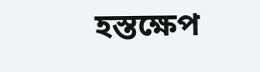হস্তক্ষেপ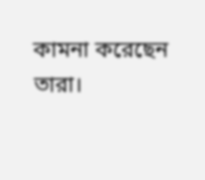কামনা করেছেন তারা।